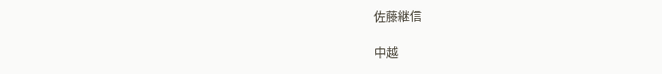佐藤継信

中越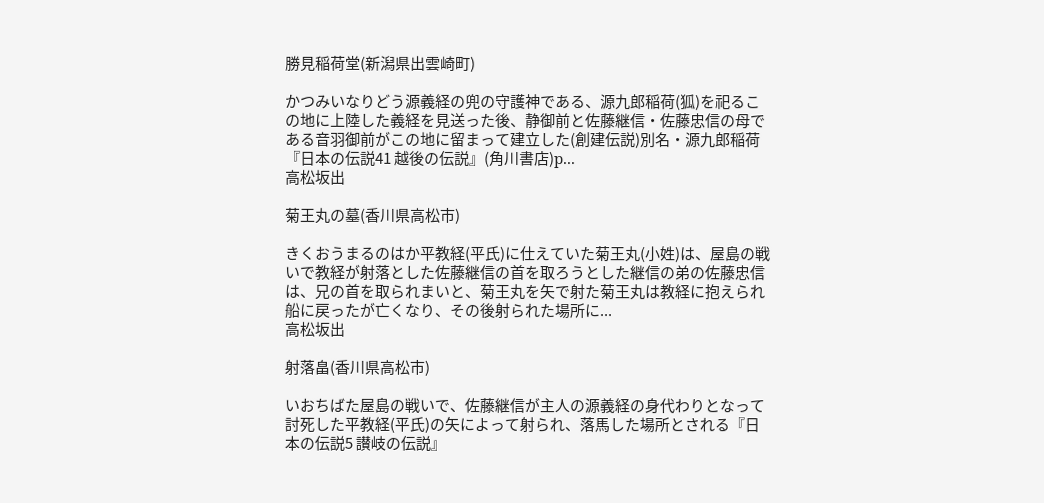勝見稲荷堂(新潟県出雲崎町)

かつみいなりどう源義経の兜の守護神である、源九郎稲荷(狐)を祀るこの地に上陸した義経を見送った後、静御前と佐藤継信・佐藤忠信の母である音羽御前がこの地に留まって建立した(創建伝説)別名・源九郎稲荷『日本の伝説41 越後の伝説』(角川書店)p...
高松坂出

菊王丸の墓(香川県高松市)

きくおうまるのはか平教経(平氏)に仕えていた菊王丸(小姓)は、屋島の戦いで教経が射落とした佐藤継信の首を取ろうとした継信の弟の佐藤忠信は、兄の首を取られまいと、菊王丸を矢で射た菊王丸は教経に抱えられ船に戻ったが亡くなり、その後射られた場所に...
高松坂出

射落畠(香川県高松市)

いおちばた屋島の戦いで、佐藤継信が主人の源義経の身代わりとなって討死した平教経(平氏)の矢によって射られ、落馬した場所とされる『日本の伝説5 讃岐の伝説』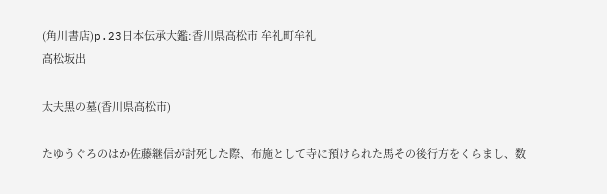(角川書店)p.23日本伝承大鑑:香川県高松市 牟礼町牟礼
高松坂出

太夫黒の墓(香川県高松市)

たゆうぐろのはか佐藤継信が討死した際、布施として寺に預けられた馬その後行方をくらまし、数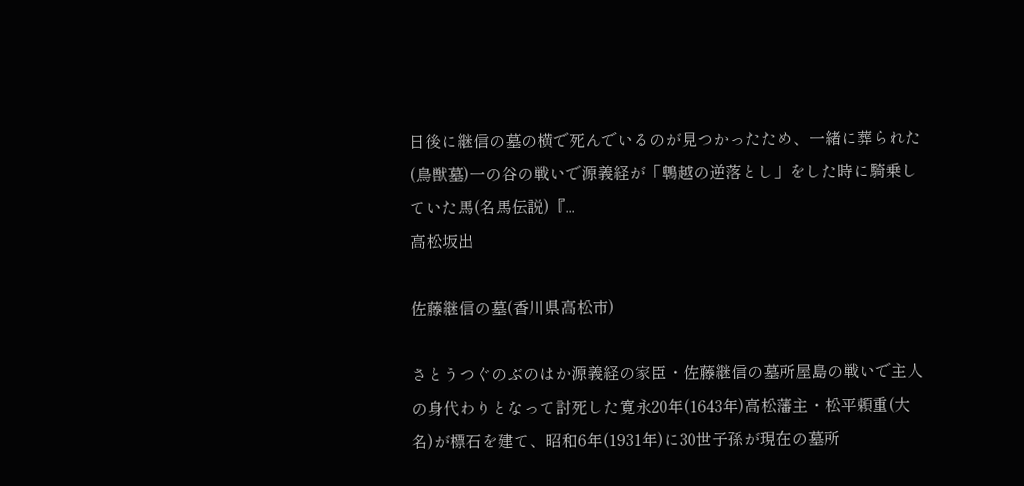日後に継信の墓の横で死んでいるのが見つかったため、一緒に葬られた(鳥獣墓)一の谷の戦いで源義経が「鵯越の逆落とし」をした時に騎乗していた馬(名馬伝説)『...
高松坂出

佐藤継信の墓(香川県高松市)

さとうつぐのぶのはか源義経の家臣・佐藤継信の墓所屋島の戦いで主人の身代わりとなって討死した寛永20年(1643年)高松藩主・松平頼重(大名)が標石を建て、昭和6年(1931年)に30世子孫が現在の墓所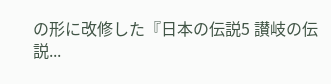の形に改修した『日本の伝説5 讃岐の伝説...